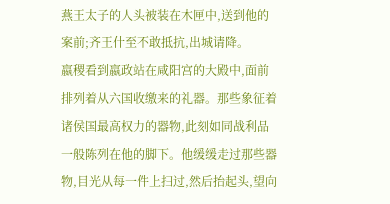燕王太子的人头被装在木匣中,送到他的案前;齐王什至不敢抵抗,出城请降。
嬴稷看到嬴政站在咸阳宫的大殿中,面前排列着从六国收缴来的礼器。那些象征着诸侯国最高权力的器物,此刻如同战利品一般陈列在他的脚下。他缓缓走过那些器物,目光从每一件上扫过,然后抬起头,望向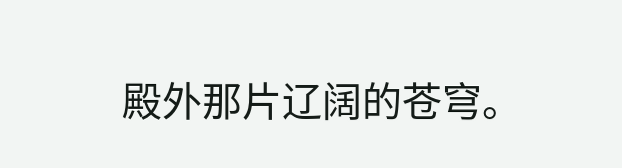殿外那片辽阔的苍穹。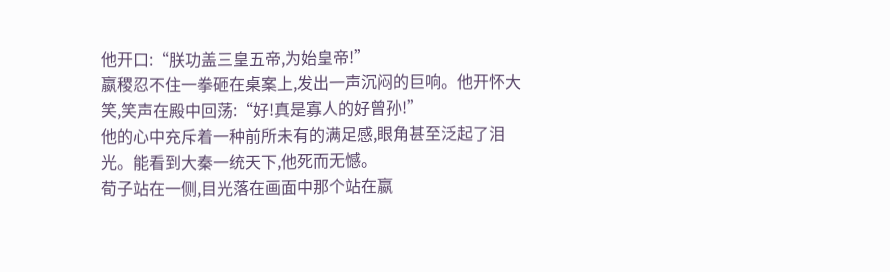他开口:“朕功盖三皇五帝,为始皇帝!”
嬴稷忍不住一拳砸在桌案上,发出一声沉闷的巨响。他开怀大笑,笑声在殿中回荡:“好!真是寡人的好曾孙!”
他的心中充斥着一种前所未有的满足感,眼角甚至泛起了泪光。能看到大秦一统天下,他死而无憾。
荀子站在一侧,目光落在画面中那个站在嬴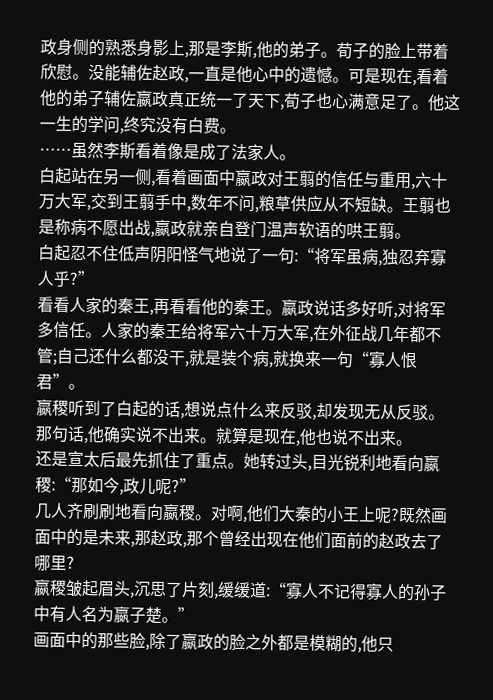政身侧的熟悉身影上,那是李斯,他的弟子。荀子的脸上带着欣慰。没能辅佐赵政,一直是他心中的遗憾。可是现在,看着他的弟子辅佐嬴政真正统一了天下,荀子也心满意足了。他这一生的学问,终究没有白费。
……虽然李斯看着像是成了法家人。
白起站在另一侧,看着画面中嬴政对王翦的信任与重用,六十万大军,交到王翦手中,数年不问,粮草供应从不短缺。王翦也是称病不愿出战,嬴政就亲自登门温声软语的哄王翦。
白起忍不住低声阴阳怪气地说了一句:“将军虽病,独忍弃寡人乎?”
看看人家的秦王,再看看他的秦王。嬴政说话多好听,对将军多信任。人家的秦王给将军六十万大军,在外征战几年都不管;自己还什么都没干,就是装个病,就换来一句“寡人恨君”。
嬴稷听到了白起的话,想说点什么来反驳,却发现无从反驳。那句话,他确实说不出来。就算是现在,他也说不出来。
还是宣太后最先抓住了重点。她转过头,目光锐利地看向嬴稷:“那如今,政儿呢?”
几人齐刷刷地看向嬴稷。对啊,他们大秦的小王上呢?既然画面中的是未来,那赵政,那个曾经出现在他们面前的赵政去了哪里?
嬴稷皱起眉头,沉思了片刻,缓缓道:“寡人不记得寡人的孙子中有人名为嬴子楚。”
画面中的那些脸,除了嬴政的脸之外都是模糊的,他只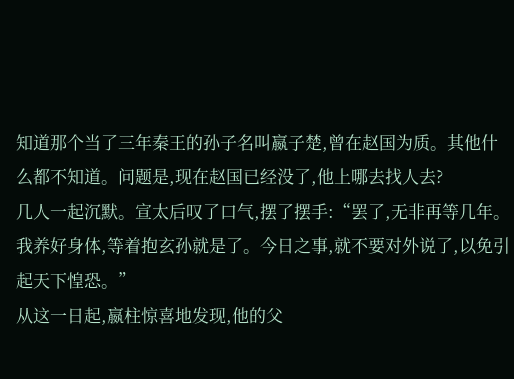知道那个当了三年秦王的孙子名叫嬴子楚,曾在赵国为质。其他什么都不知道。问题是,现在赵国已经没了,他上哪去找人去?
几人一起沉默。宣太后叹了口气,摆了摆手:“罢了,无非再等几年。我养好身体,等着抱玄孙就是了。今日之事,就不要对外说了,以免引起天下惶恐。”
从这一日起,嬴柱惊喜地发现,他的父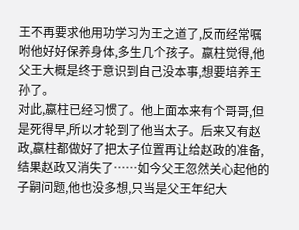王不再要求他用功学习为王之道了,反而经常嘱咐他好好保养身体,多生几个孩子。嬴柱觉得,他父王大概是终于意识到自己没本事,想要培养王孙了。
对此,嬴柱已经习惯了。他上面本来有个哥哥,但是死得早,所以才轮到了他当太子。后来又有赵政,嬴柱都做好了把太子位置再让给赵政的准备,结果赵政又消失了……如今父王忽然关心起他的子嗣问题,他也没多想,只当是父王年纪大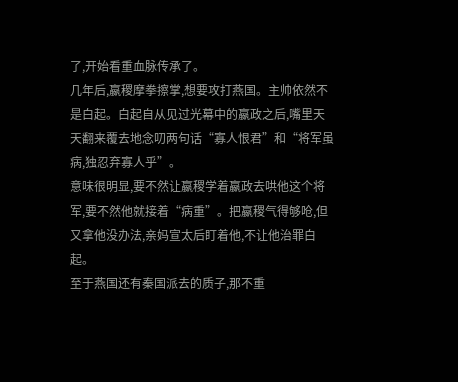了,开始看重血脉传承了。
几年后,嬴稷摩拳擦掌,想要攻打燕国。主帅依然不是白起。白起自从见过光幕中的嬴政之后,嘴里天天翻来覆去地念叨两句话“寡人恨君”和“将军虽病,独忍弃寡人乎”。
意味很明显,要不然让嬴稷学着嬴政去哄他这个将军,要不然他就接着“病重”。把嬴稷气得够呛,但又拿他没办法,亲妈宣太后盯着他,不让他治罪白起。
至于燕国还有秦国派去的质子,那不重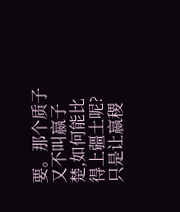要。那个质子又不叫嬴子楚,如何能比得上疆土呢?
只是让嬴稷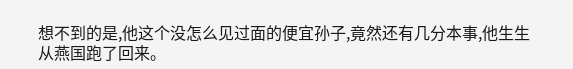想不到的是,他这个没怎么见过面的便宜孙子,竟然还有几分本事,他生生从燕国跑了回来。